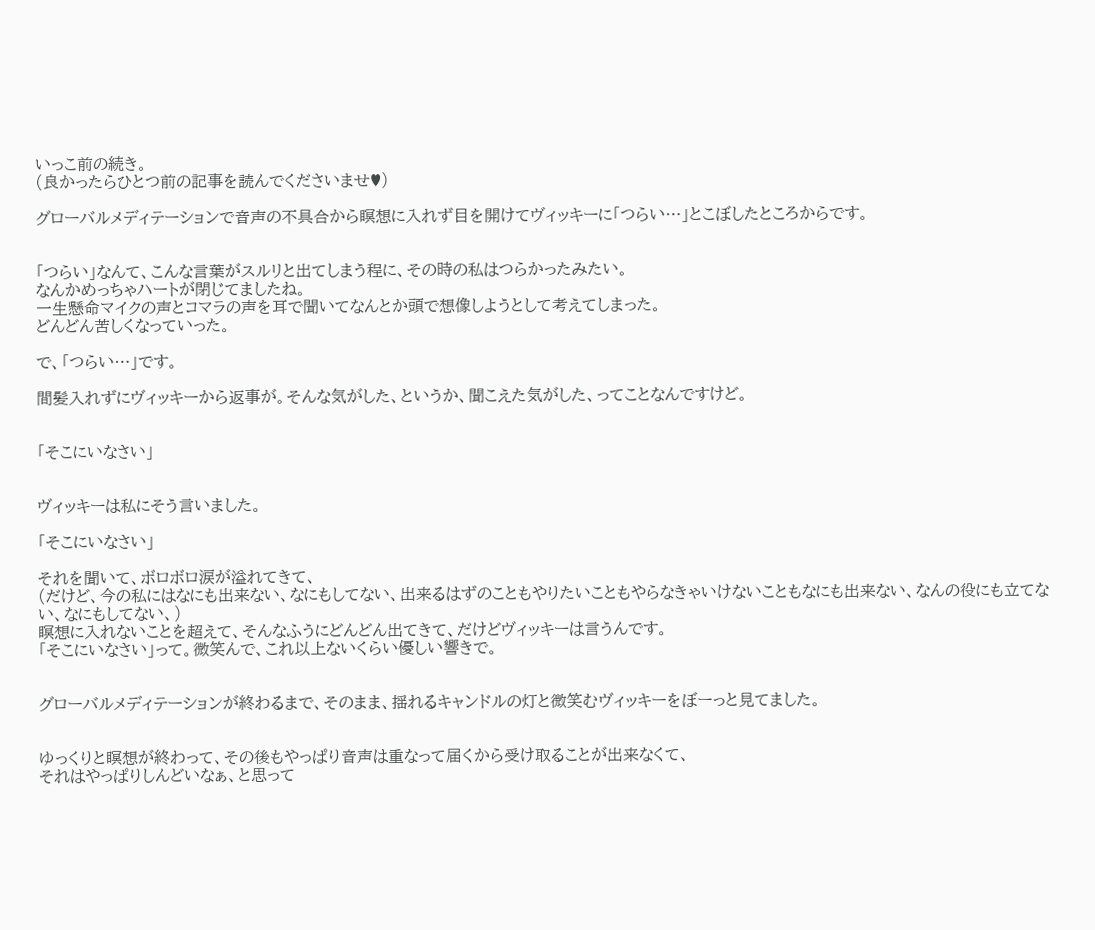いっこ前の続き。
(良かったらひとつ前の記事を読んでくださいませ♥)

グローバルメディテーションで音声の不具合から瞑想に入れず目を開けてヴィッキーに「つらい…」とこぼしたところからです。


「つらい」なんて、こんな言葉がスルリと出てしまう程に、その時の私はつらかったみたい。
なんかめっちゃハートが閉じてましたね。
一生懸命マイクの声とコマラの声を耳で聞いてなんとか頭で想像しようとして考えてしまった。
どんどん苦しくなっていった。

で、「つらい…」です。

間髪入れずにヴィッキーから返事が。そんな気がした、というか、聞こえた気がした、ってことなんですけど。


「そこにいなさい」


ヴィッキーは私にそう言いました。

「そこにいなさい」

それを聞いて、ボロボロ涙が溢れてきて、
(だけど、今の私にはなにも出来ない、なにもしてない、出来るはずのこともやりたいこともやらなきゃいけないこともなにも出来ない、なんの役にも立てない、なにもしてない、)
瞑想に入れないことを超えて、そんなふうにどんどん出てきて、だけどヴィッキーは言うんです。
「そこにいなさい」って。微笑んで、これ以上ないくらい優しい響きで。


グローバルメディテーションが終わるまで、そのまま、揺れるキャンドルの灯と微笑むヴィッキーをぼーっと見てました。


ゆっくりと瞑想が終わって、その後もやっぱり音声は重なって届くから受け取ることが出来なくて、
それはやっぱりしんどいなぁ、と思って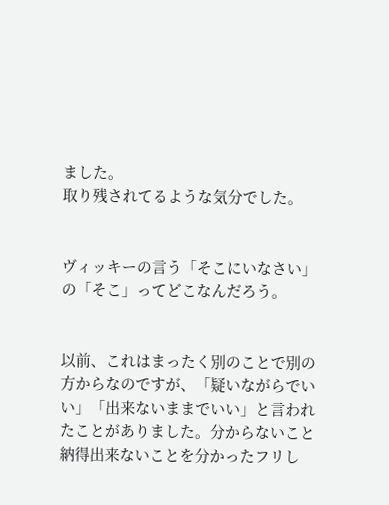ました。
取り残されてるような気分でした。


ヴィッキーの言う「そこにいなさい」の「そこ」ってどこなんだろう。


以前、これはまったく別のことで別の方からなのですが、「疑いながらでいい」「出来ないままでいい」と言われたことがありました。分からないこと納得出来ないことを分かったフリし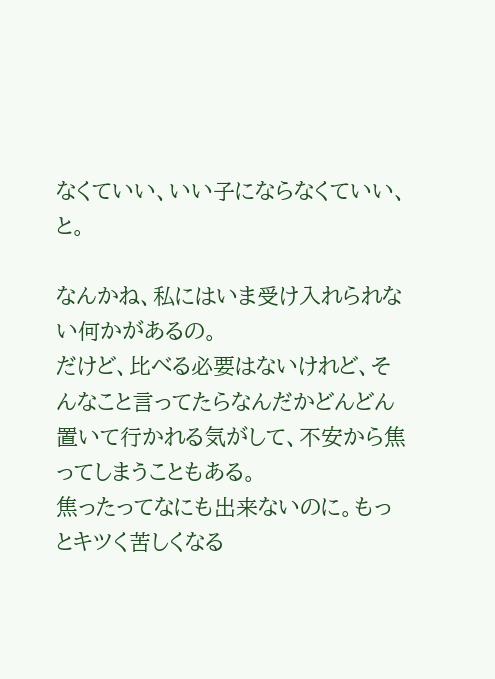なくていい、いい子にならなくていい、と。

なんかね、私にはいま受け入れられない何かがあるの。
だけど、比べる必要はないけれど、そんなこと言ってたらなんだかどんどん置いて行かれる気がして、不安から焦ってしまうこともある。
焦ったってなにも出来ないのに。もっとキツく苦しくなる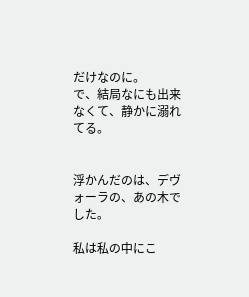だけなのに。
で、結局なにも出来なくて、静かに溺れてる。


浮かんだのは、デヴォーラの、あの木でした。

私は私の中にこ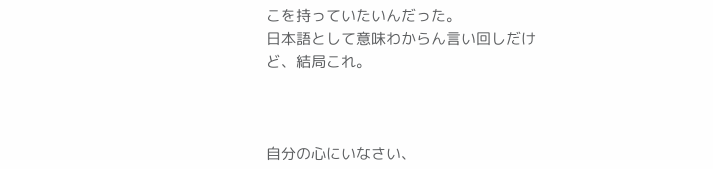こを持っていたいんだった。
日本語として意味わからん言い回しだけど、結局これ。



自分の心にいなさい、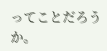ってことだろうか。